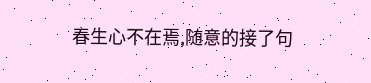春生心不在焉,随意的接了句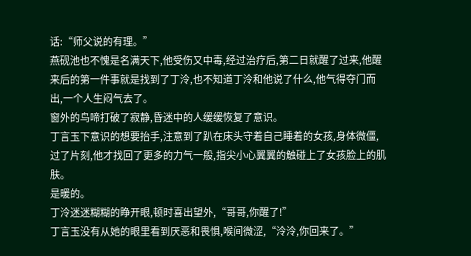话:“师父说的有理。”
燕砚池也不愧是名满天下,他受伤又中毒,经过治疗后,第二日就醒了过来,他醒来后的第一件事就是找到了丁泠,也不知道丁泠和他说了什么,他气得夺门而出,一个人生闷气去了。
窗外的鸟啼打破了寂静,昏迷中的人缓缓恢复了意识。
丁言玉下意识的想要抬手,注意到了趴在床头守着自己睡着的女孩,身体微僵,过了片刻,他才找回了更多的力气一般,指尖小心翼翼的触碰上了女孩脸上的肌肤。
是暖的。
丁泠迷迷糊糊的睁开眼,顿时喜出望外,“哥哥,你醒了!”
丁言玉没有从她的眼里看到厌恶和畏惧,喉间微涩,“泠泠,你回来了。”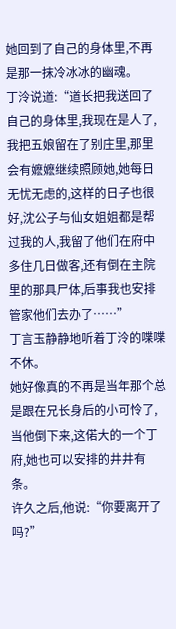她回到了自己的身体里,不再是那一抹冷冰冰的幽魂。
丁泠说道:“道长把我送回了自己的身体里,我现在是人了,我把五娘留在了别庄里,那里会有嬷嬷继续照顾她,她每日无忧无虑的,这样的日子也很好,沈公子与仙女姐姐都是帮过我的人,我留了他们在府中多住几日做客,还有倒在主院里的那具尸体,后事我也安排管家他们去办了……”
丁言玉静静地听着丁泠的喋喋不休。
她好像真的不再是当年那个总是跟在兄长身后的小可怜了,当他倒下来,这偌大的一个丁府,她也可以安排的井井有条。
许久之后,他说:“你要离开了吗?”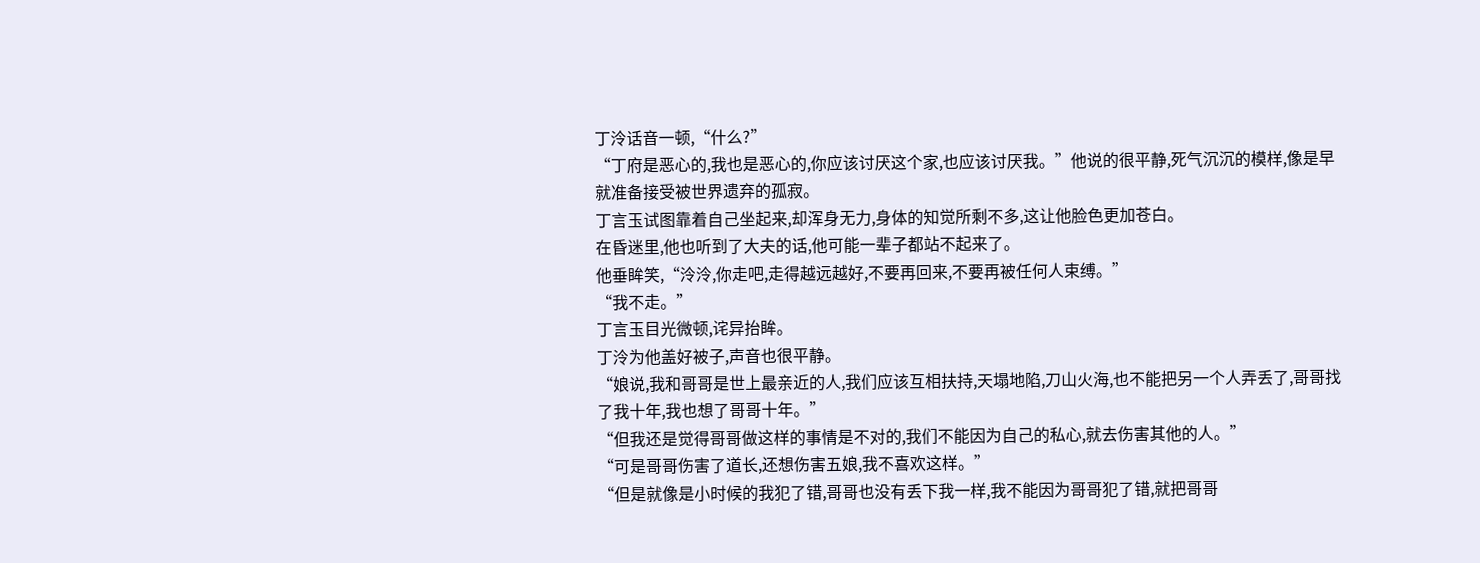丁泠话音一顿,“什么?”
“丁府是恶心的,我也是恶心的,你应该讨厌这个家,也应该讨厌我。”他说的很平静,死气沉沉的模样,像是早就准备接受被世界遗弃的孤寂。
丁言玉试图靠着自己坐起来,却浑身无力,身体的知觉所剩不多,这让他脸色更加苍白。
在昏迷里,他也听到了大夫的话,他可能一辈子都站不起来了。
他垂眸笑,“泠泠,你走吧,走得越远越好,不要再回来,不要再被任何人束缚。”
“我不走。”
丁言玉目光微顿,诧异抬眸。
丁泠为他盖好被子,声音也很平静。
“娘说,我和哥哥是世上最亲近的人,我们应该互相扶持,天塌地陷,刀山火海,也不能把另一个人弄丢了,哥哥找了我十年,我也想了哥哥十年。”
“但我还是觉得哥哥做这样的事情是不对的,我们不能因为自己的私心,就去伤害其他的人。”
“可是哥哥伤害了道长,还想伤害五娘,我不喜欢这样。”
“但是就像是小时候的我犯了错,哥哥也没有丢下我一样,我不能因为哥哥犯了错,就把哥哥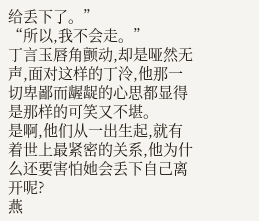给丢下了。”
“所以,我不会走。”
丁言玉唇角颤动,却是哑然无声,面对这样的丁泠,他那一切卑鄙而龌龊的心思都显得是那样的可笑又不堪。
是啊,他们从一出生起,就有着世上最紧密的关系,他为什么还要害怕她会丢下自己离开呢?
燕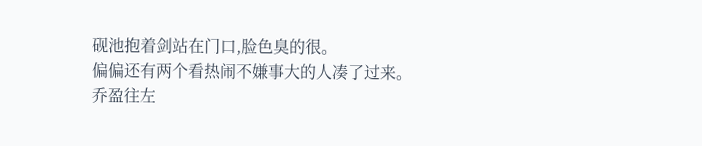砚池抱着剑站在门口,脸色臭的很。
偏偏还有两个看热闹不嫌事大的人凑了过来。
乔盈往左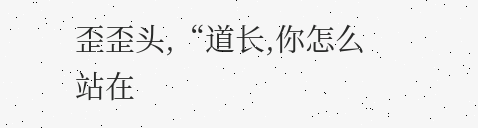歪歪头,“道长,你怎么站在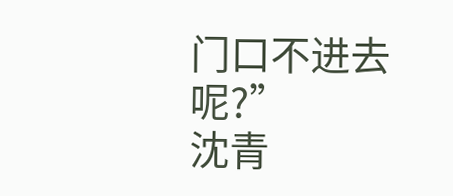门口不进去呢?”
沈青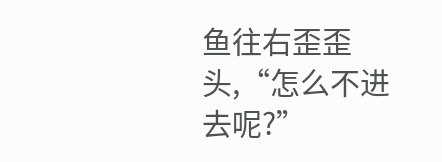鱼往右歪歪头,“怎么不进去呢?”